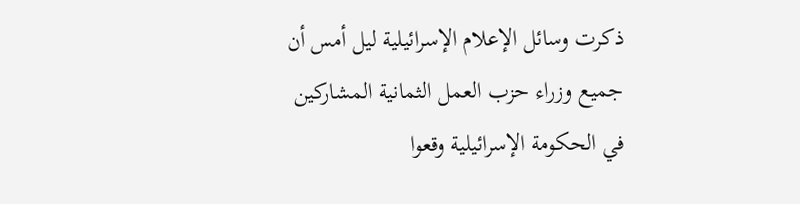ذكرت وسائل الإعلام الإسرائيلية ليل أمس أن جميع وزراء حزب العمل الثمانية المشاركين في الحكومة الإسرائيلية وقعوا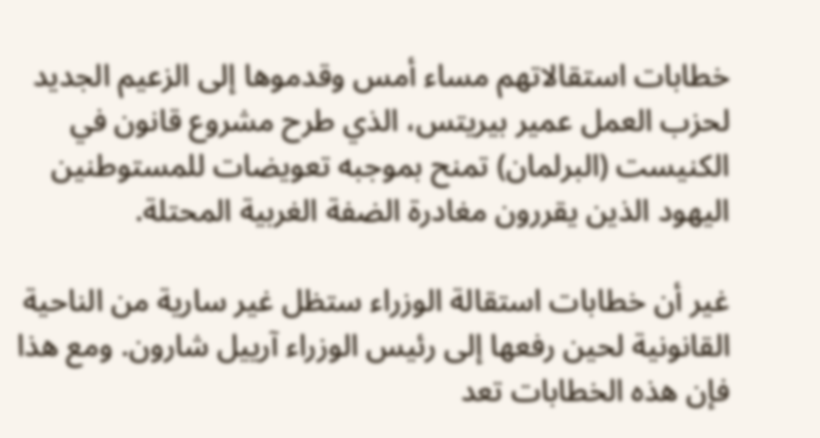خطابات استقالاتهم مساء أمس وقدموها إلى الزعيم الجديد لحزب العمل عمير بيريتس، الذي طرح مشروع قانون في الكنيست (البرلمان) تمنح بموجبه تعويضات للمستوطنين اليهود الذين يقررون مغادرة الضفة الغربية المحتلة.

غير أن خطابات استقالة الوزراء ستظل غير سارية من الناحية القانونية لحين رفعها إلى رئيس الوزراء آرييل شارون. ومع هذا فإن هذه الخطابات تعد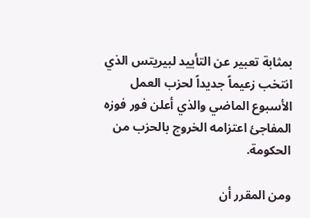بمثابة تعبير عن التأييد لبيريتس الذي انتخب زعيماً جديداً لحزب العمل الأسبوع الماضي والذي أعلن فور فوزه المفاجئ اعتزامه الخروج بالحزب من الحكومة.

ومن المقرر أن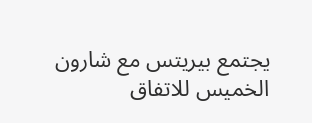يجتمع بيريتس مع شارون الخميس للاتفاق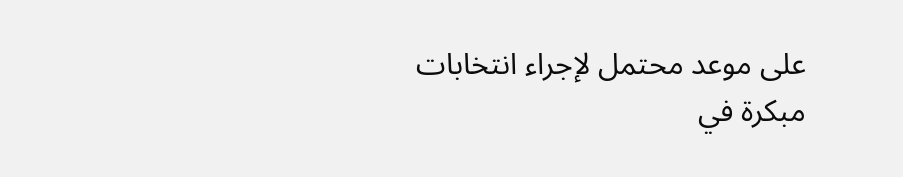على موعد محتمل لإجراء انتخابات مبكرة في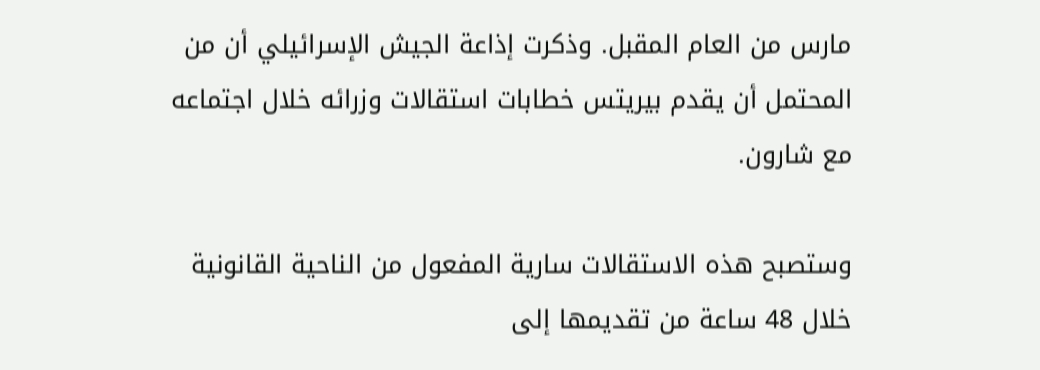مارس من العام المقبل. وذكرت إذاعة الجيش الإسرائيلي أن من المحتمل أن يقدم بيريتس خطابات استقالات وزرائه خلال اجتماعه مع شارون.

وستصبح هذه الاستقالات سارية المفعول من الناحية القانونية خلال 48 ساعة من تقديمها إلى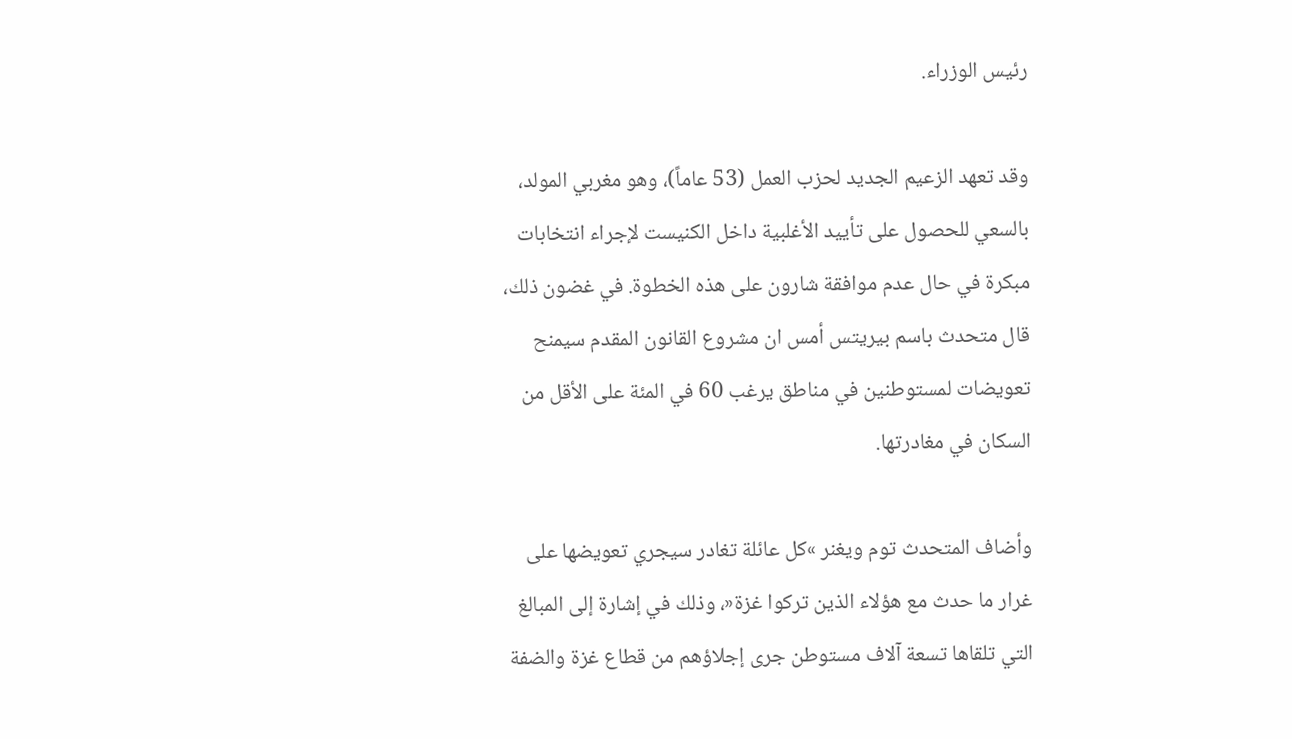رئيس الوزراء.

وقد تعهد الزعيم الجديد لحزب العمل (53 عاماً)، وهو مغربي المولد، بالسعي للحصول على تأييد الأغلبية داخل الكنيست لإجراء انتخابات مبكرة في حال عدم موافقة شارون على هذه الخطوة. في غضون ذلك، قال متحدث باسم بيريتس أمس ان مشروع القانون المقدم سيمنح تعويضات لمستوطنين في مناطق يرغب 60 في المئة على الأقل من السكان في مغادرتها.

وأضاف المتحدث توم ويغنر »كل عائلة تغادر سيجري تعويضها على غرار ما حدث مع هؤلاء الذين تركوا غزة«، وذلك في إشارة إلى المبالغ التي تلقاها تسعة آلاف مستوطن جرى إجلاؤهم من قطاع غزة والضفة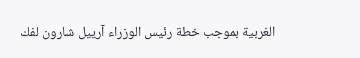الغربية بموجب خطة رئيس الوزراء آرييل شارون لفك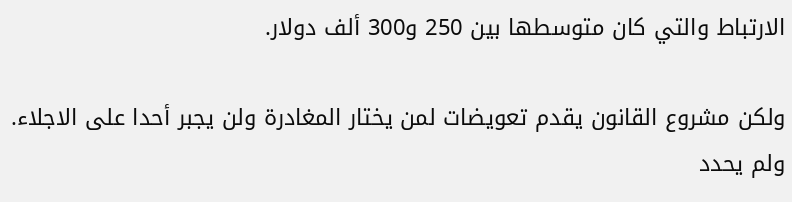الارتباط والتي كان متوسطها بين 250 و300 ألف دولار.

ولكن مشروع القانون يقدم تعويضات لمن يختار المغادرة ولن يجبر أحدا على الاجلاء. ولم يحدد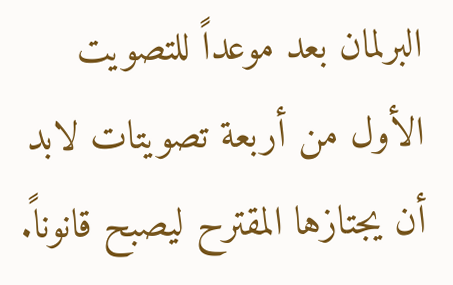البرلمان بعد موعداً للتصويت الأول من أربعة تصويتات لابد أن يجتازها المقترح ليصبح قانوناً.